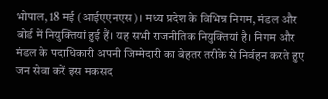भोपाल, 18 मई (आईएएनएस)। मध्य प्रदेश के विभिन्न निगम, मंडल और बोर्ड में नियुक्तियां हुई हैं। यह सभी राजनीतिक नियुक्तियां है। निगम और मंडल के पदाधिकारी अपनी जिम्मेदारी का बेहतर तरीके से निर्वहन करते हुए जन सेवा करें इस मकसद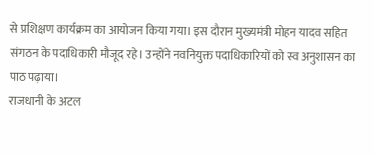से प्रशिक्षण कार्यक्रम का आयोजन किया गया। इस दौरान मुख्यमंत्री मोहन यादव सहित संगठन के पदाधिकारी मौजूद रहे। उन्होंने नवनियुक्त पदाधिकारियों को स्व अनुशासन का पाठ पढ़ाया।
राजधानी के अटल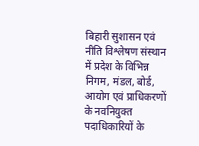बिहारी सुशासन एवं नीति विश्लेषण संस्थान में प्रदेश के विभिन्न निगम, मंडल, बोर्ड, आयोग एवं प्राधिकरणों के नवनियुक्त पदाधिकारियों के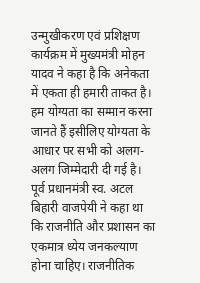उन्मुखीकरण एवं प्रशिक्षण कार्यक्रम में मुख्यमंत्री मोहन यादव ने कहा है कि अनेकता में एकता ही हमारी ताकत है। हम योग्यता का सम्मान करना जानते हैं इसीलिए योग्यता के आधार पर सभी को अलग-अलग जिम्मेदारी दी गई है।
पूर्व प्रधानमंत्री स्व. अटल बिहारी वाजपेयी ने कहा था कि राजनीति और प्रशासन का एकमात्र ध्येय जनकल्याण होना चाहिए। राजनीतिक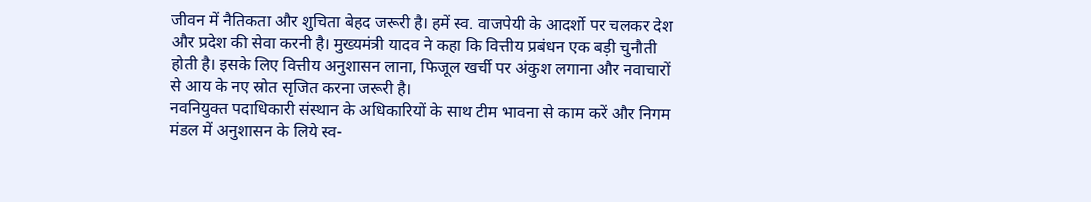जीवन में नैतिकता और शुचिता बेहद जरूरी है। हमें स्व. वाजपेयी के आदर्शो पर चलकर देश और प्रदेश की सेवा करनी है। मुख्यमंत्री यादव ने कहा कि वित्तीय प्रबंधन एक बड़ी चुनौती होती है। इसके लिए वित्तीय अनुशासन लाना, फिजूल खर्ची पर अंकुश लगाना और नवाचारों से आय के नए स्रोत सृजित करना जरूरी है।
नवनियुक्त पदाधिकारी संस्थान के अधिकारियों के साथ टीम भावना से काम करें और निगम मंडल में अनुशासन के लिये स्व-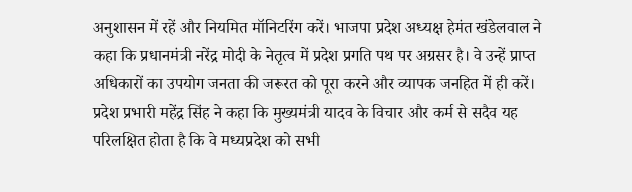अनुशासन में रहें और नियमित मॉनिटरिंग करें। भाजपा प्रदेश अध्यक्ष हेमंत खंडेलवाल ने कहा कि प्रधानमंत्री नरेंद्र मोदी के नेतृत्व में प्रदेश प्रगति पथ पर अग्रसर है। वे उन्हें प्राप्त अधिकारों का उपयोग जनता की जरूरत को पूरा करने और व्यापक जनहित में ही करें।
प्रदेश प्रभारी महेंद्र सिंह ने कहा कि मुख्यमंत्री यादव के विचार और कर्म से सदैव यह परिलक्षित होता है कि वे मध्यप्रदेश को सभी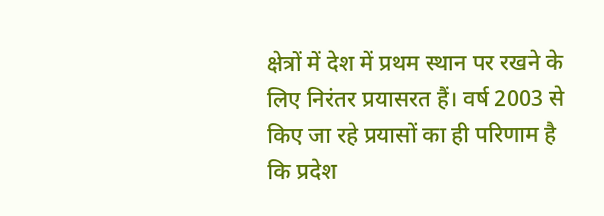क्षेत्रों में देश में प्रथम स्थान पर रखने के लिए निरंतर प्रयासरत हैं। वर्ष 2003 से किए जा रहे प्रयासों का ही परिणाम है कि प्रदेश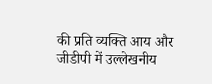की प्रति व्यक्ति आय और जीडीपी में उल्लेखनीय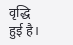वृद्धि हुई है।